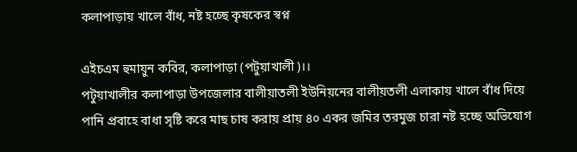কলাপাড়ায় খালে বাঁধ, নষ্ট হচ্ছে কৃষকের স্বপ্ন

এইচএম হুমায়ুন কবির, কলাপাড়া (পটুয়াখালী)।।
পটুয়াখালীর কলাপাড়া উপজেলার বালীয়াতলী ইউনিয়নের বালীয়তলী এলাকায় খালে বাঁধ দিয়ে পানি প্রবাহে বাধা সৃষ্টি করে মাছ চাষ করায় প্রায় ৪০ একর জমির তরমুজ চারা নষ্ট হচ্ছে অভিযোগ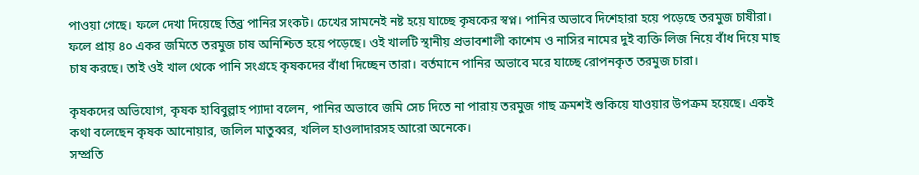পাওয়া গেছে। ফলে দেখা দিয়েছে তিব্র পানির সংকট। চেখের সামনেই নষ্ট হয়ে যাচ্ছে কৃষকের স্বপ্ন। পানির অভাবে দিশেহারা হয়ে পড়েছে তরমুজ চাষীরা। ফলে প্রায় ৪০ একর জমিতে তরমুজ চাষ অনিশ্চিত হয়ে পড়েছে। ওই খালটি স্থানীয় প্রভাবশালী কাশেম ও নাসির নামের দুই ব্যক্তি লিজ নিয়ে বাঁধ দিয়ে মাছ চাষ করছে। তাই ওই খাল থেকে পানি সংগ্রহে কৃষকদের বাঁধা দিচ্ছেন তারা। বর্তমানে পানির অভাবে মরে যাচ্ছে রোপনকৃত তরমুজ চারা।

কৃষকদের অভিযোগ, কৃষক হাবিবুল্লাহ প্যাদা বলেন, পানির অভাবে জমি সেচ দিতে না পারায় তরমুজ গাছ ক্রমশই শুকিয়ে যাওয়ার উপক্রম হয়েছে। একই কথা বলেছেন কৃষক আনোয়ার, জলিল মাতুব্বর, খলিল হাওলাদারসহ আরো অনেকে।
সম্প্রতি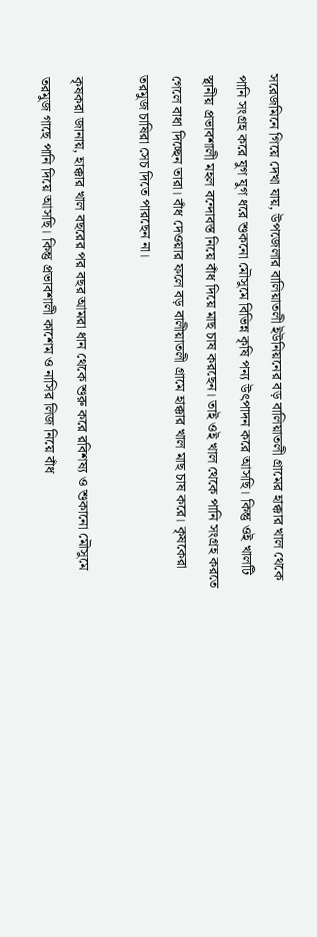সরেজমিনে গিয়ে দেখা যায়, উপজেলার বালিয়াতলী ইউনিয়নের বড় বালিয়াতলী গ্রামের হাক্কার খাল থেকে পানি সংগ্রহ করে যুগ যুগ ধরে শুকনো মৌসুমে বিভিন্ন কৃষি পন্য উৎপাদন করে আসছি। কিন্তু ওই খালটি স্থানীয় প্রভাবশালী মহল বন্দোবস্ত নিয়ে বাঁধ দিয়ে মাছ চাষ করছেন। তাই ওই খাল থেকে পানি সংগ্রহ করতে গেলে বাধা দিচ্ছেন তারা। বাঁধ দেওয়ার ফলে বড় বালীয়াতলী গ্রামে হাক্কার খাল মাছ চাষ করে। কৃষকেরা তরমুজ চাষিরা সেচ দিতে পারছেন না।

কৃষকরা জানায়, হাক্কার খাল বছরের পর বছর আমরা ধান থেকে শুরু করে রবিশষ্য ও শুকানো মৌসুমে তরমুজ গাছে পানি দিয়ে আসছি। কিন্তু প্রভাবশালী কাশেম ও নাসির লিজ নিয়ে বাঁধ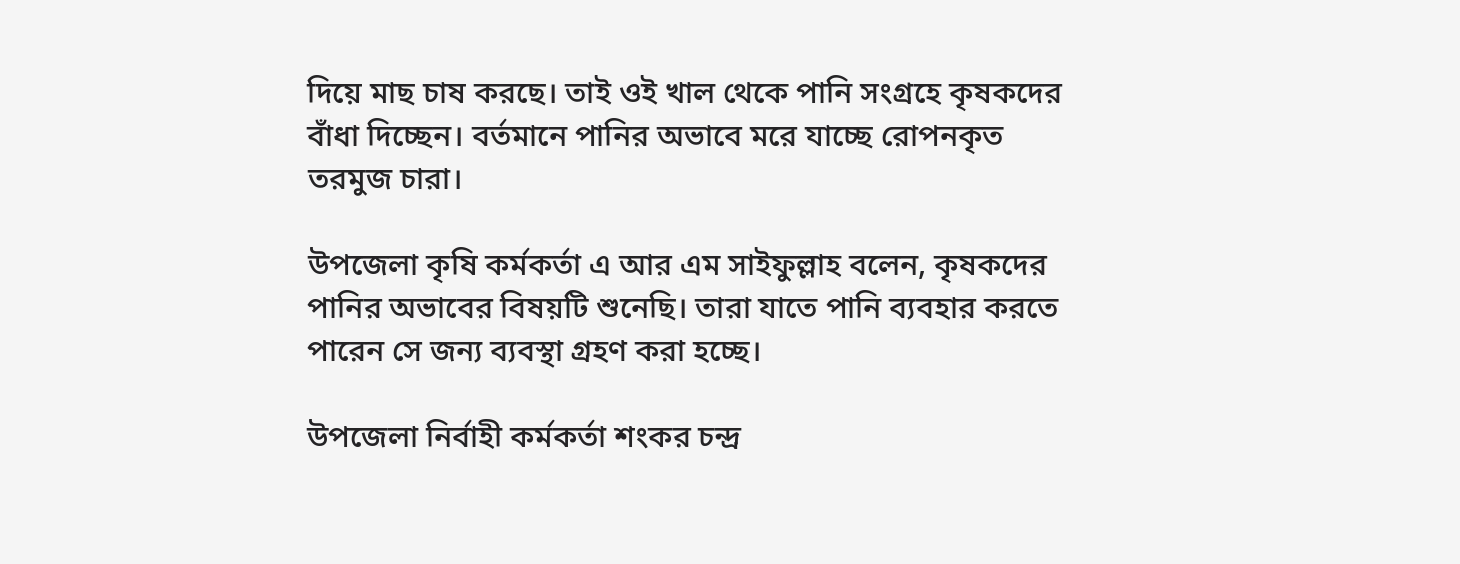দিয়ে মাছ চাষ করছে। তাই ওই খাল থেকে পানি সংগ্রহে কৃষকদের বাঁধা দিচ্ছেন। বর্তমানে পানির অভাবে মরে যাচ্ছে রোপনকৃত তরমুজ চারা।

উপজেলা কৃষি কর্মকর্তা এ আর এম সাইফুল্লাহ বলেন, কৃষকদের পানির অভাবের বিষয়টি শুনেছি। তারা যাতে পানি ব্যবহার করতে পারেন সে জন্য ব্যবস্থা গ্রহণ করা হচ্ছে।

উপজেলা নির্বাহী কর্মকর্তা শংকর চন্দ্র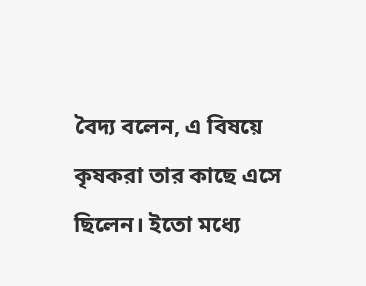বৈদ্য বলেন, এ বিষয়ে কৃষকরা তার কাছে এসে ছিলেন। ইতো মধ্যে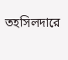তহসিলদারে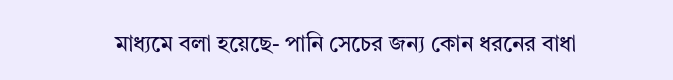মাধ্যমে বলা হয়েছে- পানি সেচের জন্য কোন ধরনের বাধা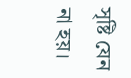সৃষ্টি যেন না হয়।